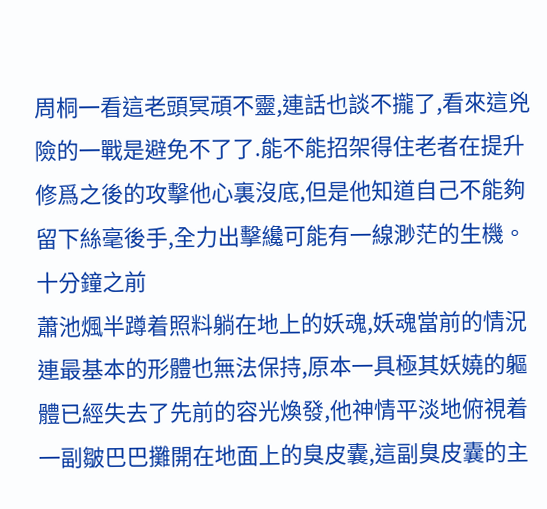周桐一看這老頭冥頑不靈,連話也談不攏了,看來這兇險的一戰是避免不了了.能不能招架得住老者在提升修爲之後的攻擊他心裏沒底,但是他知道自己不能夠留下絲毫後手,全力出擊纔可能有一線渺茫的生機。
十分鐘之前
蕭池煈半蹲着照料躺在地上的妖魂,妖魂當前的情況連最基本的形體也無法保持,原本一具極其妖嬈的軀體已經失去了先前的容光煥發,他神情平淡地俯視着一副皺巴巴攤開在地面上的臭皮囊,這副臭皮囊的主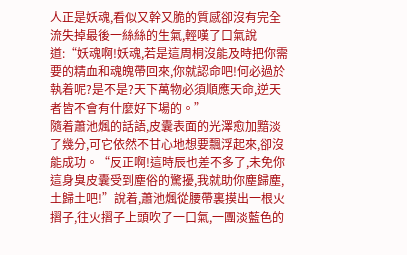人正是妖魂,看似又幹又脆的質感卻沒有完全流失掉最後一絲絲的生氣,輕嘆了口氣說道:“妖魂啊!妖魂,若是這周桐沒能及時把你需要的精血和魂魄帶回來,你就認命吧!何必過於執着呢?是不是?天下萬物必須順應天命,逆天者皆不會有什麼好下場的。”
隨着蕭池煈的話語,皮囊表面的光澤愈加黯淡了幾分,可它依然不甘心地想要飄浮起來,卻沒能成功。“反正啊!這時辰也差不多了,未免你這身臭皮囊受到塵俗的驚擾,我就助你塵歸塵,土歸土吧!”說着,蕭池煈從腰帶裏摸出一根火摺子,往火摺子上頭吹了一口氣,一團淡藍色的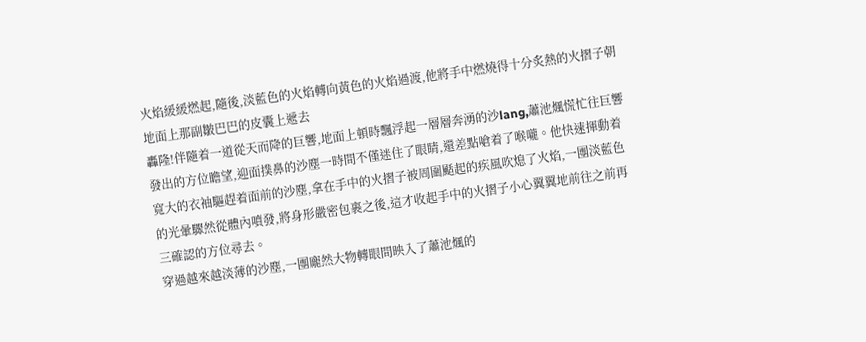火焰緩緩燃起,隨後,淡藍色的火焰轉向黃色的火焰過渡,他將手中燃燒得十分炙熱的火摺子朝地面上那副皺巴巴的皮囊上遞去
轟隆!伴隨着一道從天而降的巨響,地面上頓時飄浮起一層層奔湧的沙lang,蕭池煈慌忙往巨響發出的方位瞻望,迎面撲鼻的沙塵一時間不僅迷住了眼睛,還差點嗆着了喉嚨。他快速揮動着寬大的衣袖驅趕着面前的沙塵,拿在手中的火摺子被周圍颳起的疾風吹熄了火焰,一團淡藍色的光暈驟然從體內噴發,將身形嚴密包裹之後,這才收起手中的火摺子小心翼翼地前往之前再三確認的方位尋去。
穿過越來越淡薄的沙塵,一團龐然大物轉眼間映入了蕭池煈的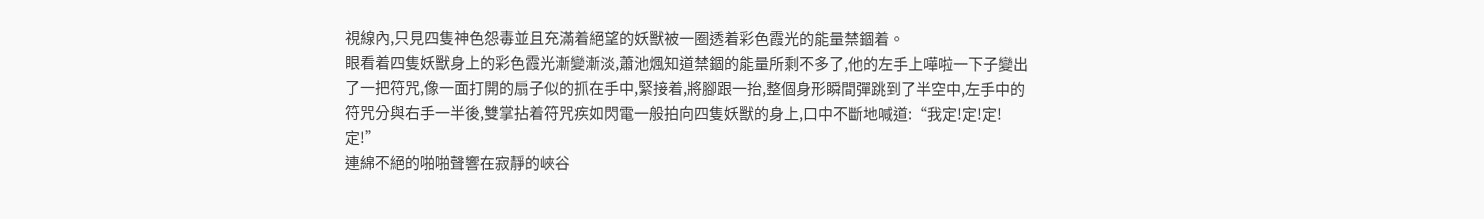視線內,只見四隻神色怨毒並且充滿着絕望的妖獸被一圈透着彩色霞光的能量禁錮着。
眼看着四隻妖獸身上的彩色霞光漸變漸淡,蕭池煈知道禁錮的能量所剩不多了,他的左手上嘩啦一下子變出了一把符咒,像一面打開的扇子似的抓在手中,緊接着,將腳跟一抬,整個身形瞬間彈跳到了半空中,左手中的符咒分與右手一半後,雙掌拈着符咒疾如閃電一般拍向四隻妖獸的身上,口中不斷地喊道:“我定!定!定!定!”
連綿不絕的啪啪聲響在寂靜的峽谷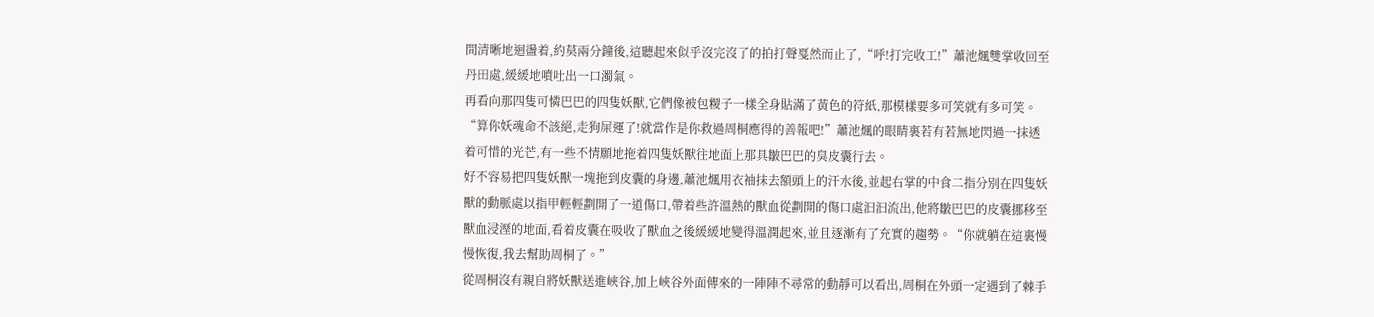間清晰地迴盪着,約莫兩分鐘後,這聽起來似乎沒完沒了的拍打聲戛然而止了,“呼!打完收工!”蕭池煈雙掌收回至丹田處,緩緩地噴吐出一口濁氣。
再看向那四隻可憐巴巴的四隻妖獸,它們像被包糉子一樣全身貼滿了黃色的符紙,那模樣要多可笑就有多可笑。
“算你妖魂命不該絕,走狗屎運了!就當作是你救過周桐應得的善報吧!”蕭池煈的眼睛裏若有若無地閃過一抹透着可惜的光芒,有一些不情願地拖着四隻妖獸往地面上那具皺巴巴的臭皮囊行去。
好不容易把四隻妖獸一塊拖到皮囊的身邊,蕭池煈用衣袖抹去額頭上的汗水後,並起右掌的中食二指分別在四隻妖獸的動脈處以指甲輕輕劃開了一道傷口,帶着些許溫熱的獸血從劃開的傷口處汩汩流出,他將皺巴巴的皮囊挪移至獸血浸溼的地面,看着皮囊在吸收了獸血之後緩緩地變得溫潤起來,並且逐漸有了充實的趨勢。“你就躺在這裏慢慢恢復,我去幫助周桐了。”
從周桐沒有親自將妖獸送進峽谷,加上峽谷外面傳來的一陣陣不尋常的動靜可以看出,周桐在外頭一定遇到了棘手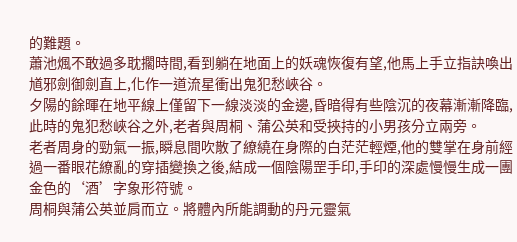的難題。
蕭池煈不敢過多耽擱時間,看到躺在地面上的妖魂恢復有望,他馬上手立指訣喚出馗邪劍御劍直上,化作一道流星衝出鬼犯愁峽谷。
夕陽的餘暉在地平線上僅留下一線淡淡的金邊,昏暗得有些陰沉的夜幕漸漸降臨,此時的鬼犯愁峽谷之外,老者與周桐、蒲公英和受挾持的小男孩分立兩旁。
老者周身的勁氣一振,瞬息間吹散了繚繞在身際的白茫茫輕煙,他的雙掌在身前經過一番眼花繚亂的穿插變換之後,結成一個陰陽罡手印,手印的深處慢慢生成一團金色的‘酒’字象形符號。
周桐與蒲公英並肩而立。將體內所能調動的丹元靈氣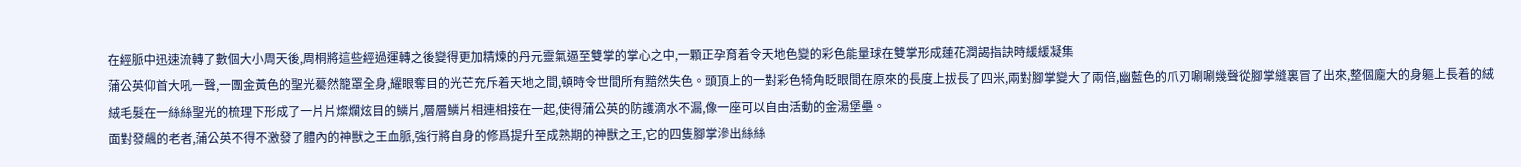在經脈中迅速流轉了數個大小周天後,周桐將這些經過運轉之後變得更加精煉的丹元靈氣逼至雙掌的掌心之中,一顆正孕育着令天地色變的彩色能量球在雙掌形成蓮花潤謁指訣時緩緩凝集
蒲公英仰首大吼一聲,一團金黃色的聖光驀然籠罩全身,耀眼奪目的光芒充斥着天地之間,頓時令世間所有黯然失色。頭頂上的一對彩色犄角眨眼間在原來的長度上拔長了四米,兩對腳掌變大了兩倍,幽藍色的爪刃唰唰幾聲從腳掌縫裏冒了出來,整個龐大的身軀上長着的絨絨毛髮在一絲絲聖光的梳理下形成了一片片燦爛炫目的鱗片,層層鱗片相連相接在一起,使得蒲公英的防護滴水不漏,像一座可以自由活動的金湯堡壘。
面對發飆的老者,蒲公英不得不激發了體內的神獸之王血脈,強行將自身的修爲提升至成熟期的神獸之王,它的四隻腳掌滲出絲絲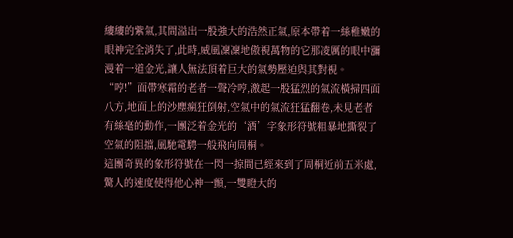縷縷的紫氣,其間溢出一股強大的浩然正氣,原本帶着一絲稚嫩的眼神完全消失了,此時,威風凜凜地傲視萬物的它那凌厲的眼中瀰漫着一道金光,讓人無法頂着巨大的氣勢壓迫與其對視。
“哼!”面帶寒霜的老者一聲冷哼,激起一股猛烈的氣流橫掃四面八方,地面上的沙塵瘋狂倒射,空氣中的氣流狂猛翻卷,未見老者有絲毫的動作,一團泛着金光的‘酒’字象形符號粗暴地撕裂了空氣的阻擋,風馳電騁一般飛向周桐。
這團奇異的象形符號在一閃一掠間已經來到了周桐近前五米處,驚人的速度使得他心神一顫,一雙瞪大的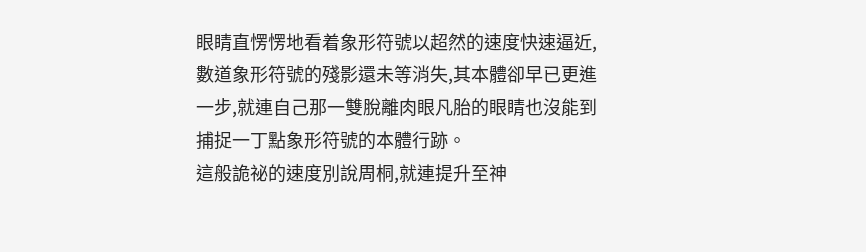眼睛直愣愣地看着象形符號以超然的速度快速逼近,數道象形符號的殘影還未等消失,其本體卻早已更進一步,就連自己那一雙脫離肉眼凡胎的眼睛也沒能到捕捉一丁點象形符號的本體行跡。
這般詭祕的速度別說周桐,就連提升至神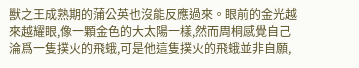獸之王成熟期的蒲公英也沒能反應過來。眼前的金光越來越耀眼,像一顆金色的大太陽一樣,然而周桐感覺自己淪爲一隻撲火的飛蛾,可是他這隻撲火的飛蛾並非自願,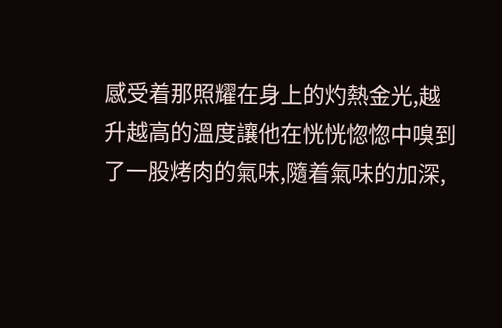感受着那照耀在身上的灼熱金光,越升越高的溫度讓他在恍恍惚惚中嗅到了一股烤肉的氣味,隨着氣味的加深,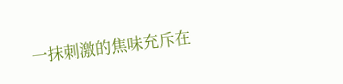一抹刺激的焦味充斥在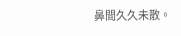鼻間久久未散。